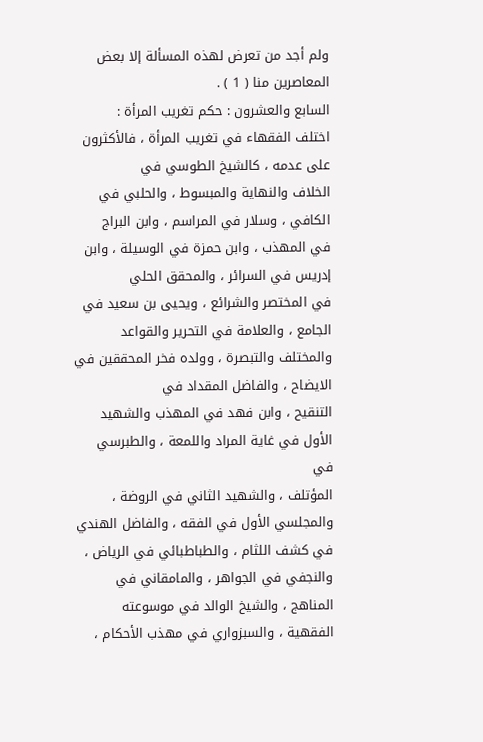ولم أجد من تعرض لهذه المسألة إلا بعض المعاصرين منا ( 1 ) .
السابع والعشرون : حكم تغريب المرأة :
اختلف الفقهاء في تغريب المرأة ، فالأكثرون على عدمه ، كالشيخ الطوسي في
الخلاف والنهاية والمبسوط ، والحلبي في الكافي ، وسلار في المراسم ، وابن البراج
في المهذب ، وابن حمزة في الوسيلة ، وابن إدريس في السرائر ، والمحقق الحلي
في المختصر والشرائع ، ويحيى بن سعيد في الجامع ، والعلامة في التحرير والقواعد
والمختلف والتبصرة ، وولده فخر المحققين في الايضاح ، والفاضل المقداد في
التنقيح ، وابن فهد في المهذب والشهيد الأول في غاية المراد واللمعة ، والطبرسي في
المؤتلف ، والشهيد الثاني في الروضة ، والمجلسي الأول في الفقه ، والفاضل الهندي
في كشف اللثام ، والطباطبائي في الرياض ، والنجفي في الجواهر ، والمامقاني في
المناهج ، والشيخ الوالد في موسوعته الفقهية ، والسبزواري في مهذب الأحكام ،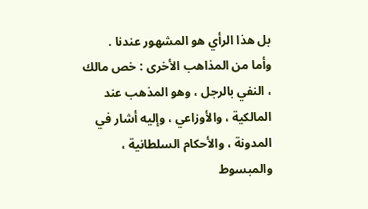بل هذا الرأي هو المشهور عندنا .
وأما من المذاهب الأخرى : خص مالك ، النفي بالرجل ، وهو المذهب عند
المالكية ، والأوزاعي ، وإليه أشار في المدونة ، والأحكام السلطانية ، والمبسوط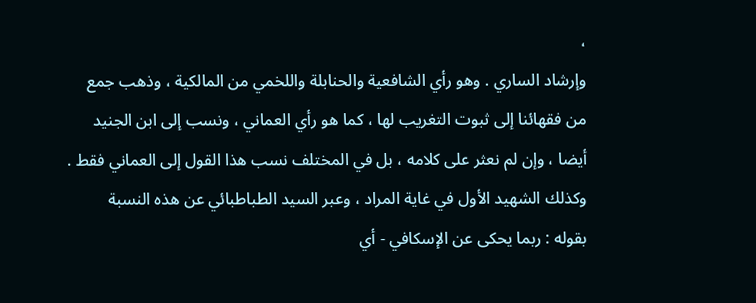،
وإرشاد الساري . وهو رأي الشافعية والحنابلة واللخمي من المالكية ، وذهب جمع
من فقهائنا إلى ثبوت التغريب لها ، كما هو رأي العماني ، ونسب إلى ابن الجنيد
أيضا ، وإن لم نعثر على كلامه ، بل في المختلف نسب هذا القول إلى العماني فقط .
وكذلك الشهيد الأول في غاية المراد ، وعبر السيد الطباطبائي عن هذه النسبة
بقوله : ربما يحكى عن الإسكافي - أي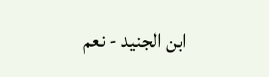ابن الجنيد - نعم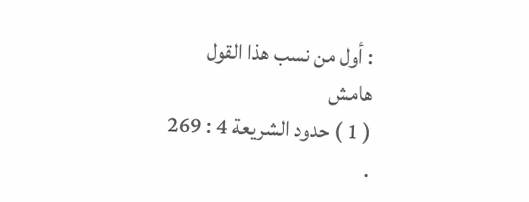: أول من نسب هذا القول
هامش
( 1 ) حدود الشريعة 4 : 269 .